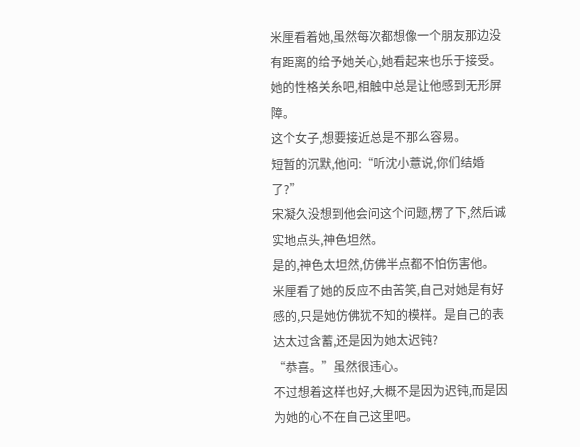米厘看着她,虽然每次都想像一个朋友那边没有距离的给予她关心,她看起来也乐于接受。她的性格关糸吧,相触中总是让他感到无形屏障。
这个女子,想要接近总是不那么容易。
短暂的沉默,他问:“听沈小薏说,你们结婚了?”
宋凝久没想到他会问这个问题,楞了下,然后诚实地点头,神色坦然。
是的,神色太坦然,仿佛半点都不怕伤害他。
米厘看了她的反应不由苦笑,自己对她是有好感的,只是她仿佛犹不知的模样。是自己的表达太过含蓄,还是因为她太迟钝?
“恭喜。”虽然很违心。
不过想着这样也好,大概不是因为迟钝,而是因为她的心不在自己这里吧。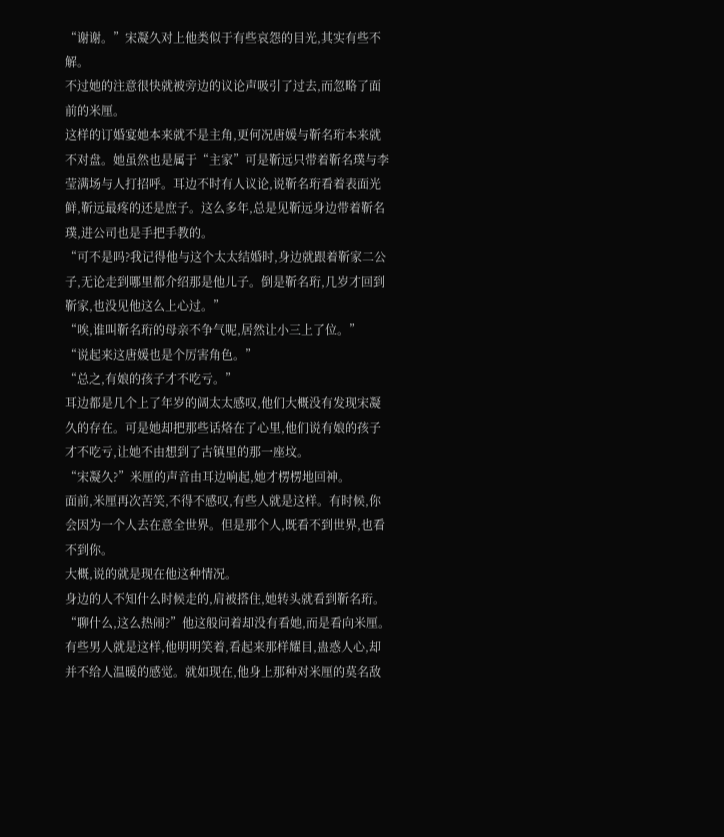“谢谢。”宋凝久对上他类似于有些哀怨的目光,其实有些不解。
不过她的注意很快就被旁边的议论声吸引了过去,而忽略了面前的米厘。
这样的订婚宴她本来就不是主角,更何况唐媛与靳名珩本来就不对盘。她虽然也是属于“主家”可是靳远只带着靳名璞与李莹满场与人打招呼。耳边不时有人议论,说靳名珩看着表面光鲜,靳远最疼的还是庶子。这么多年,总是见靳远身边带着靳名璞,进公司也是手把手教的。
“可不是吗?我记得他与这个太太结婚时,身边就跟着靳家二公子,无论走到哪里都介绍那是他儿子。倒是靳名珩,几岁才回到靳家,也没见他这么上心过。”
“唉,谁叫靳名珩的母亲不争气呢,居然让小三上了位。”
“说起来这唐媛也是个厉害角色。”
“总之,有娘的孩子才不吃亏。”
耳边都是几个上了年岁的阔太太感叹,他们大概没有发现宋凝久的存在。可是她却把那些话烙在了心里,他们说有娘的孩子才不吃亏,让她不由想到了古镇里的那一座坟。
“宋凝久?”米厘的声音由耳边响起,她才楞楞地回神。
面前,米厘再次苦笑,不得不感叹,有些人就是这样。有时候,你会因为一个人去在意全世界。但是那个人,既看不到世界,也看不到你。
大概,说的就是现在他这种情况。
身边的人不知什么时候走的,肩被搭住,她转头就看到靳名珩。
“聊什么,这么热闹?”他这般问着却没有看她,而是看向米厘。
有些男人就是这样,他明明笑着,看起来那样耀目,蛊惑人心,却并不给人温暖的感觉。就如现在,他身上那种对米厘的莫名敌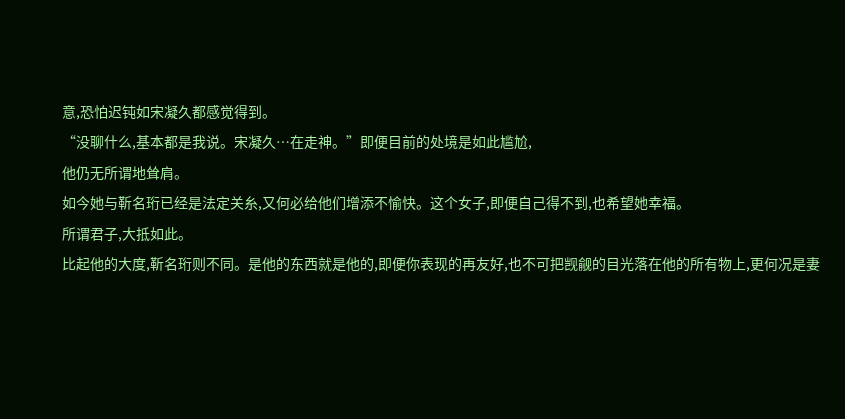意,恐怕迟钝如宋凝久都感觉得到。
“没聊什么,基本都是我说。宋凝久…在走神。”即便目前的处境是如此尴尬,
他仍无所谓地耸肩。
如今她与靳名珩已经是法定关糸,又何必给他们增添不愉快。这个女子,即便自己得不到,也希望她幸福。
所谓君子,大抵如此。
比起他的大度,靳名珩则不同。是他的东西就是他的,即便你表现的再友好,也不可把觊觎的目光落在他的所有物上,更何况是妻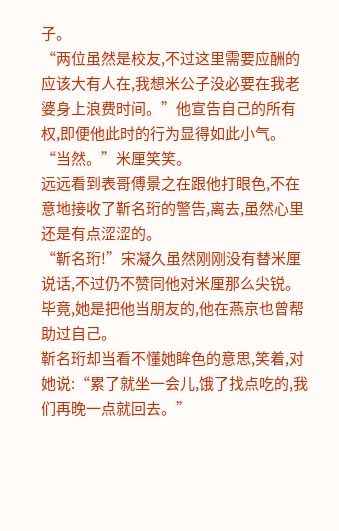子。
“两位虽然是校友,不过这里需要应酬的应该大有人在,我想米公子没必要在我老婆身上浪费时间。”他宣告自己的所有权,即便他此时的行为显得如此小气。
“当然。”米厘笑笑。
远远看到表哥傅景之在跟他打眼色,不在意地接收了靳名珩的警告,离去,虽然心里还是有点涩涩的。
“靳名珩!”宋凝久虽然刚刚没有替米厘说话,不过仍不赞同他对米厘那么尖锐。毕竟,她是把他当朋友的,他在燕京也曾帮助过自己。
靳名珩却当看不懂她眸色的意思,笑着,对她说:“累了就坐一会儿,饿了找点吃的,我们再晚一点就回去。”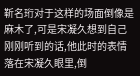靳名珩对于这样的场面倒像是麻木了,可是宋凝久想到自己刚刚听到的话,他此时的表情落在宋凝久眼里,倒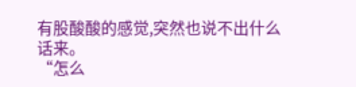有股酸酸的感觉,突然也说不出什么话来。
“怎么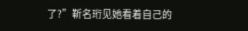了?”靳名珩见她看着自己的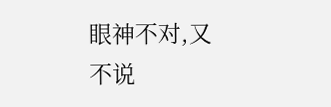眼神不对,又不说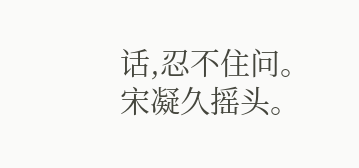话,忍不住问。
宋凝久摇头。